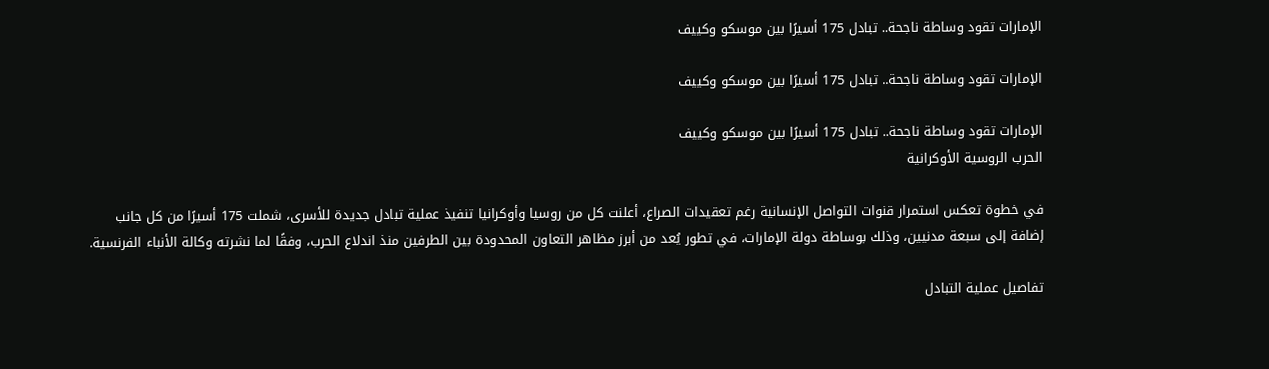الإمارات تقود وساطة ناجحة.. تبادل 175 أسيرًا بين موسكو وكييف

الإمارات تقود وساطة ناجحة.. تبادل 175 أسيرًا بين موسكو وكييف

الإمارات تقود وساطة ناجحة.. تبادل 175 أسيرًا بين موسكو وكييف
الحرب الروسية الأوكرانية

في خطوة تعكس استمرار قنوات التواصل الإنسانية رغم تعقيدات الصراع، أعلنت كل من روسيا وأوكرانيا تنفيذ عملية تبادل جديدة للأسرى، شملت 175 أسيرًا من كل جانب إضافة إلى سبعة مدنيين، وذلك بوساطة دولة الإمارات، في تطور يُعد من أبرز مظاهر التعاون المحدودة بين الطرفين منذ اندلاع الحرب، وفقًا لما نشرته وكالة الأنباء الفرنسية.

تفاصيل عملية التبادل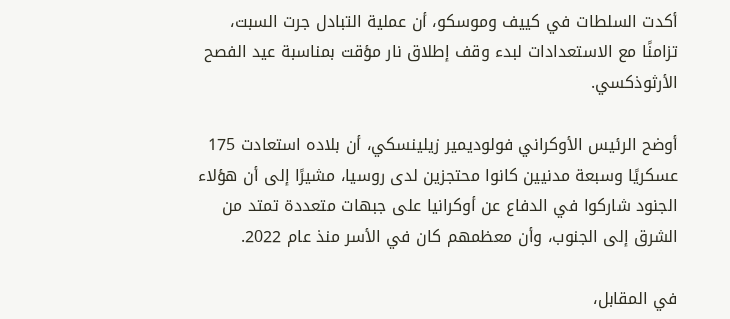أكدت السلطات في كييف وموسكو، أن عملية التبادل جرت السبت، تزامنًا مع الاستعدادات لبدء وقف إطلاق نار مؤقت بمناسبة عيد الفصح الأرثوذكسي.

أوضح الرئيس الأوكراني فولوديمير زيلينسكي، أن بلاده استعادت 175 عسكريًا وسبعة مدنيين كانوا محتجزين لدى روسيا، مشيرًا إلى أن هؤلاء الجنود شاركوا في الدفاع عن أوكرانيا على جبهات متعددة تمتد من الشرق إلى الجنوب، وأن معظمهم كان في الأسر منذ عام 2022.

في المقابل،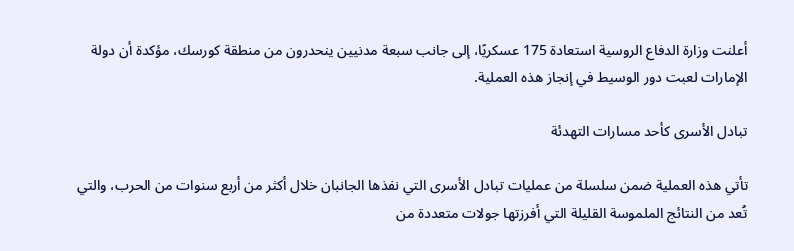أعلنت وزارة الدفاع الروسية استعادة 175 عسكريًا، إلى جانب سبعة مدنيين ينحدرون من منطقة كورسك، مؤكدة أن دولة الإمارات لعبت دور الوسيط في إنجاز هذه العملية.

تبادل الأسرى كأحد مسارات التهدئة

تأتي هذه العملية ضمن سلسلة من عمليات تبادل الأسرى التي نفذها الجانبان خلال أكثر من أربع سنوات من الحرب، والتي تُعد من النتائج الملموسة القليلة التي أفرزتها جولات متعددة من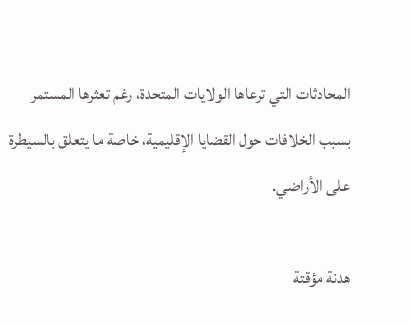المحادثات التي ترعاها الولايات المتحدة، رغم تعثرها المستمر بسبب الخلافات حول القضايا الإقليمية، خاصة ما يتعلق بالسيطرة على الأراضي.

هدنة مؤقتة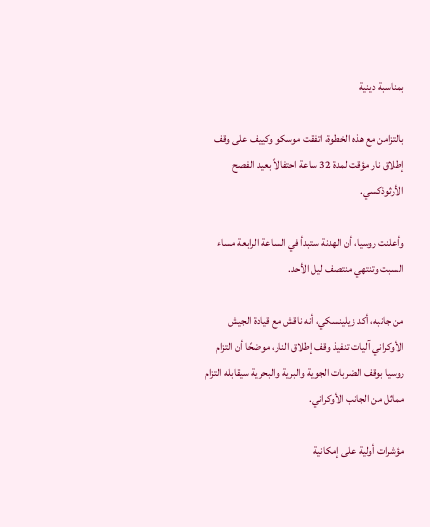بمناسبة دينية

بالتزامن مع هذه الخطوة، اتفقت موسكو وكييف على وقف إطلاق نار مؤقت لمدة 32 ساعة احتفالاً بعيد الفصح الأرثوذكسي.

وأعلنت روسيا، أن الهدنة ستبدأ في الساعة الرابعة مساء السبت وتنتهي منتصف ليل الأحد.

من جانبه، أكد زيلينسكي، أنه ناقش مع قيادة الجيش الأوكراني آليات تنفيذ وقف إطلاق النار، موضحًا أن التزام روسيا بوقف الضربات الجوية والبرية والبحرية سيقابله التزام مماثل من الجانب الأوكراني.

مؤشرات أولية على إمكانية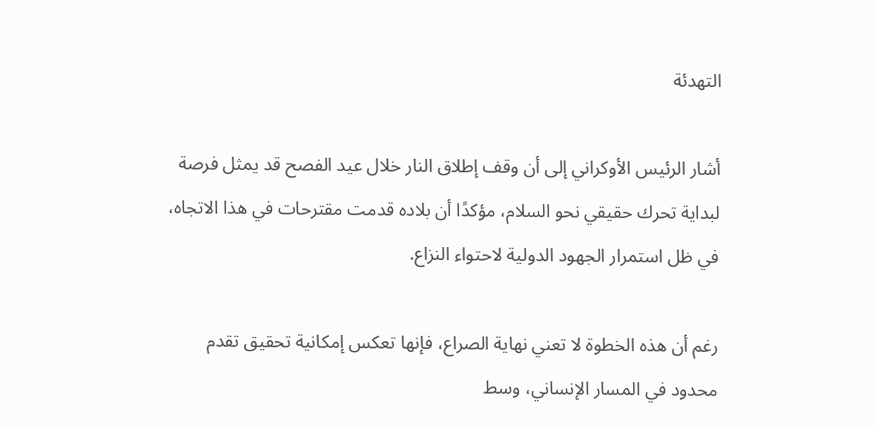التهدئة

أشار الرئيس الأوكراني إلى أن وقف إطلاق النار خلال عيد الفصح قد يمثل فرصة لبداية تحرك حقيقي نحو السلام، مؤكدًا أن بلاده قدمت مقترحات في هذا الاتجاه، في ظل استمرار الجهود الدولية لاحتواء النزاع.

رغم أن هذه الخطوة لا تعني نهاية الصراع، فإنها تعكس إمكانية تحقيق تقدم محدود في المسار الإنساني، وسط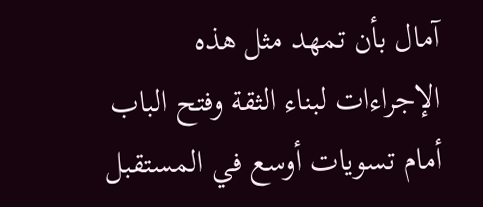آمال بأن تمهد مثل هذه الإجراءات لبناء الثقة وفتح الباب أمام تسويات أوسع في المستقبل